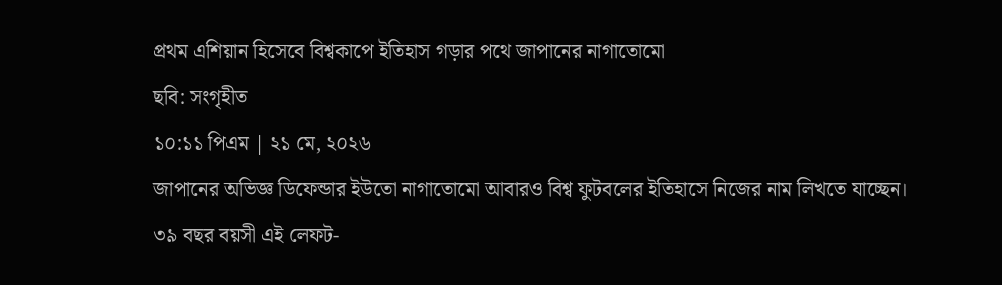প্রথম এশিয়ান হিসেবে বিশ্বকাপে ইতিহাস গড়ার পথে জাপানের নাগাতোমো
ছবি: সংগৃহীত
১০:১১ পিএম | ২১ মে, ২০২৬
জাপানের অভিজ্ঞ ডিফেন্ডার ইউতো নাগাতোমো আবারও বিশ্ব ফুটবলের ইতিহাসে নিজের নাম লিখতে যাচ্ছেন। ৩৯ বছর বয়সী এই লেফট-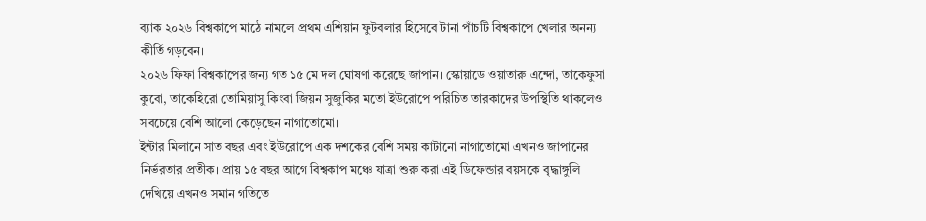ব্যাক ২০২৬ বিশ্বকাপে মাঠে নামলে প্রথম এশিয়ান ফুটবলার হিসেবে টানা পাঁচটি বিশ্বকাপে খেলার অনন্য কীর্তি গড়বেন।
২০২৬ ফিফা বিশ্বকাপের জন্য গত ১৫ মে দল ঘোষণা করেছে জাপান। স্কোয়াডে ওয়াতারু এন্দো, তাকেফুসা কুবো, তাকেহিরো তোমিয়াসু কিংবা জিয়ন সুজুকির মতো ইউরোপে পরিচিত তারকাদের উপস্থিতি থাকলেও সবচেয়ে বেশি আলো কেড়েছেন নাগাতোমো।
ইন্টার মিলানে সাত বছর এবং ইউরোপে এক দশকের বেশি সময় কাটানো নাগাতোমো এখনও জাপানের নির্ভরতার প্রতীক। প্রায় ১৫ বছর আগে বিশ্বকাপ মঞ্চে যাত্রা শুরু করা এই ডিফেন্ডার বয়সকে বৃদ্ধাঙ্গুলি দেখিয়ে এখনও সমান গতিতে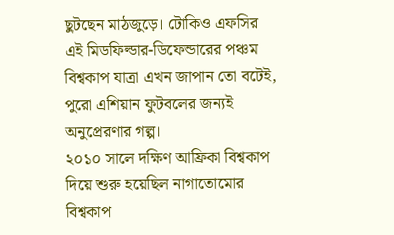ছুটছেন মাঠজুড়ে। টোকিও এফসির এই মিডফিল্ডার-ডিফেন্ডারের পঞ্চম বিশ্বকাপ যাত্রা এখন জাপান তো বটেই, পুরো এশিয়ান ফুটবলের জন্যই অনুপ্রেরণার গল্প।
২০১০ সালে দক্ষিণ আফ্রিকা বিশ্বকাপ দিয়ে শুরু হয়েছিল নাগাতোমোর বিশ্বকাপ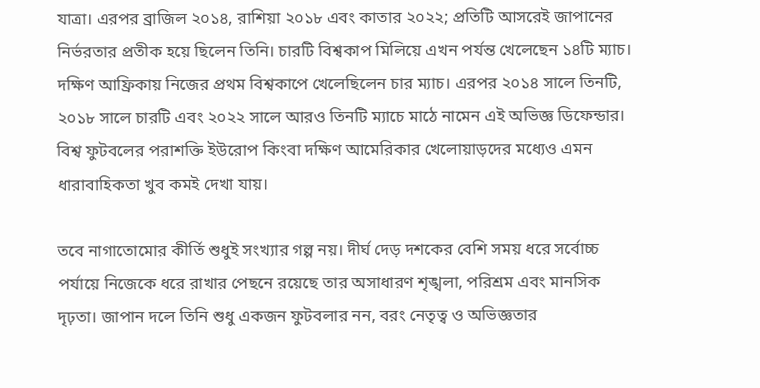যাত্রা। এরপর ব্রাজিল ২০১৪, রাশিয়া ২০১৮ এবং কাতার ২০২২; প্রতিটি আসরেই জাপানের নির্ভরতার প্রতীক হয়ে ছিলেন তিনি। চারটি বিশ্বকাপ মিলিয়ে এখন পর্যন্ত খেলেছেন ১৪টি ম্যাচ।
দক্ষিণ আফ্রিকায় নিজের প্রথম বিশ্বকাপে খেলেছিলেন চার ম্যাচ। এরপর ২০১৪ সালে তিনটি, ২০১৮ সালে চারটি এবং ২০২২ সালে আরও তিনটি ম্যাচে মাঠে নামেন এই অভিজ্ঞ ডিফেন্ডার। বিশ্ব ফুটবলের পরাশক্তি ইউরোপ কিংবা দক্ষিণ আমেরিকার খেলোয়াড়দের মধ্যেও এমন ধারাবাহিকতা খুব কমই দেখা যায়।

তবে নাগাতোমোর কীর্তি শুধুই সংখ্যার গল্প নয়। দীর্ঘ দেড় দশকের বেশি সময় ধরে সর্বোচ্চ পর্যায়ে নিজেকে ধরে রাখার পেছনে রয়েছে তার অসাধারণ শৃঙ্খলা, পরিশ্রম এবং মানসিক দৃঢ়তা। জাপান দলে তিনি শুধু একজন ফুটবলার নন, বরং নেতৃত্ব ও অভিজ্ঞতার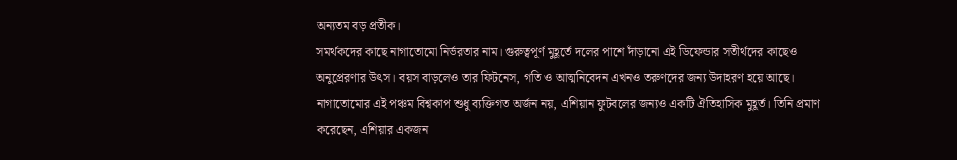অন্যতম বড় প্রতীক।
সমর্থকদের কাছে নাগাতোমো নির্ভরতার নাম। গুরুত্বপূর্ণ মুহূর্তে দলের পাশে দাঁড়ানো এই ডিফেন্ডার সতীর্থদের কাছেও অনুপ্রেরণার উৎস। বয়স বাড়লেও তার ফিটনেস, গতি ও আত্মনিবেদন এখনও তরুণদের জন্য উদাহরণ হয়ে আছে।
নাগাতোমোর এই পঞ্চম বিশ্বকাপ শুধু ব্যক্তিগত অর্জন নয়, এশিয়ান ফুটবলের জন্যও একটি ঐতিহাসিক মুহূর্ত। তিনি প্রমাণ করেছেন, এশিয়ার একজন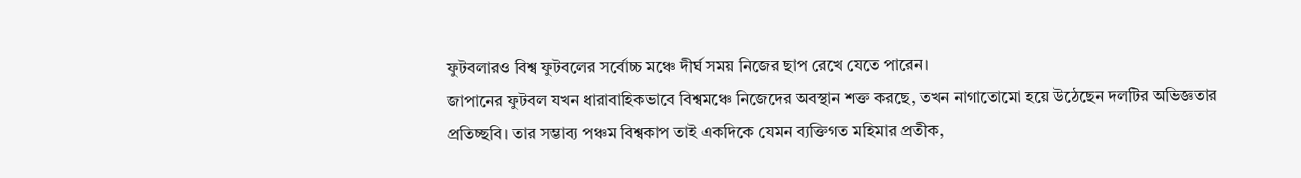ফুটবলারও বিশ্ব ফুটবলের সর্বোচ্চ মঞ্চে দীর্ঘ সময় নিজের ছাপ রেখে যেতে পারেন।
জাপানের ফুটবল যখন ধারাবাহিকভাবে বিশ্বমঞ্চে নিজেদের অবস্থান শক্ত করছে, তখন নাগাতোমো হয়ে উঠেছেন দলটির অভিজ্ঞতার প্রতিচ্ছবি। তার সম্ভাব্য পঞ্চম বিশ্বকাপ তাই একদিকে যেমন ব্যক্তিগত মহিমার প্রতীক,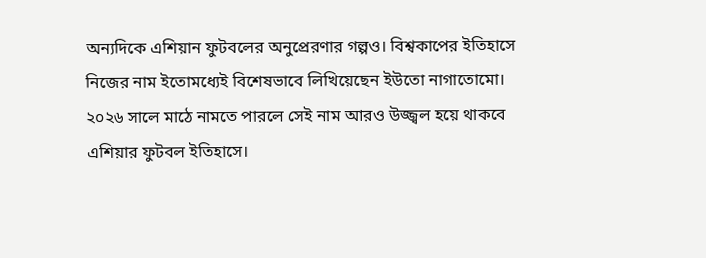অন্যদিকে এশিয়ান ফুটবলের অনুপ্রেরণার গল্পও। বিশ্বকাপের ইতিহাসে নিজের নাম ইতোমধ্যেই বিশেষভাবে লিখিয়েছেন ইউতো নাগাতোমো। ২০২৬ সালে মাঠে নামতে পারলে সেই নাম আরও উজ্জ্বল হয়ে থাকবে এশিয়ার ফুটবল ইতিহাসে।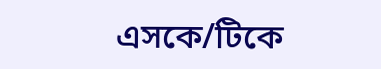এসকে/টিকে